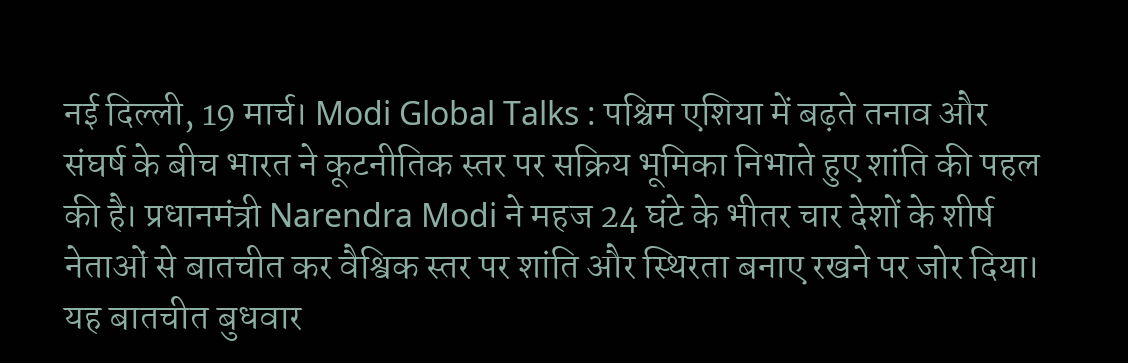नई दिल्ली, 19 मार्च। Modi Global Talks : पश्चिम एशिया में बढ़ते तनाव और संघर्ष के बीच भारत ने कूटनीतिक स्तर पर सक्रिय भूमिका निभाते हुए शांति की पहल की है। प्रधानमंत्री Narendra Modi ने महज 24 घंटे के भीतर चार देशों के शीर्ष नेताओं से बातचीत कर वैश्विक स्तर पर शांति और स्थिरता बनाए रखने पर जोर दिया।
यह बातचीत बुधवार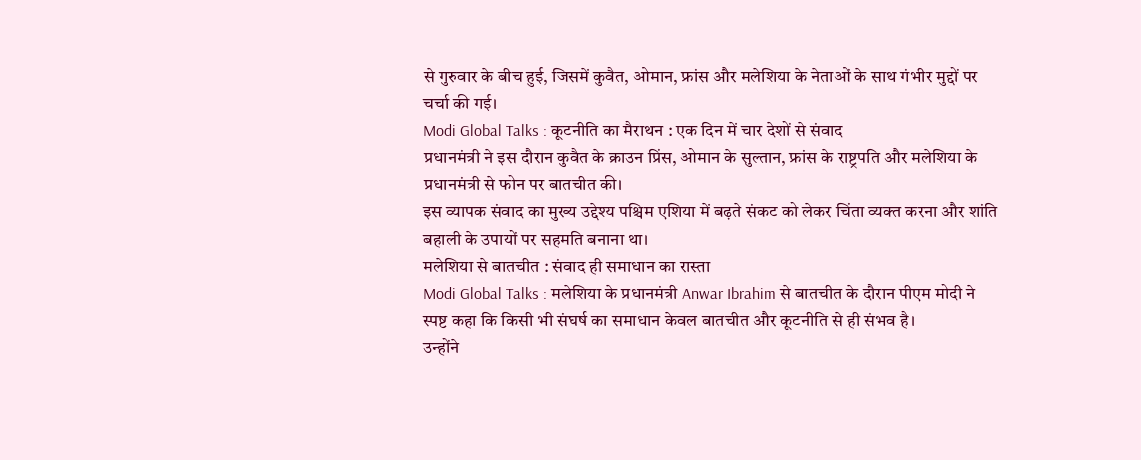से गुरुवार के बीच हुई, जिसमें कुवैत, ओमान, फ्रांस और मलेशिया के नेताओं के साथ गंभीर मुद्दों पर चर्चा की गई।
Modi Global Talks : कूटनीति का मैराथन : एक दिन में चार देशों से संवाद
प्रधानमंत्री ने इस दौरान कुवैत के क्राउन प्रिंस, ओमान के सुल्तान, फ्रांस के राष्ट्रपति और मलेशिया के प्रधानमंत्री से फोन पर बातचीत की।
इस व्यापक संवाद का मुख्य उद्देश्य पश्चिम एशिया में बढ़ते संकट को लेकर चिंता व्यक्त करना और शांति बहाली के उपायों पर सहमति बनाना था।
मलेशिया से बातचीत : संवाद ही समाधान का रास्ता
Modi Global Talks : मलेशिया के प्रधानमंत्री Anwar Ibrahim से बातचीत के दौरान पीएम मोदी ने स्पष्ट कहा कि किसी भी संघर्ष का समाधान केवल बातचीत और कूटनीति से ही संभव है।
उन्होंने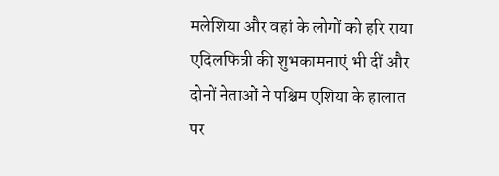मलेशिया और वहां के लोगों को हरि राया एदिलफित्री की शुभकामनाएं भी दीं और दोनों नेताओं ने पश्चिम एशिया के हालात पर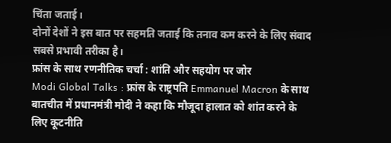चिंता जताई।
दोनों देशों ने इस बात पर सहमति जताई कि तनाव कम करने के लिए संवाद सबसे प्रभावी तरीका है।
फ्रांस के साथ रणनीतिक चर्चा : शांति और सहयोग पर जोर
Modi Global Talks : फ्रांस के राष्ट्रपति Emmanuel Macron के साथ बातचीत में प्रधानमंत्री मोदी ने कहा कि मौजूदा हालात को शांत करने के लिए कूटनीति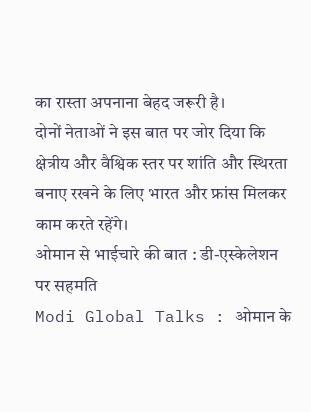का रास्ता अपनाना बेहद जरूरी है।
दोनों नेताओं ने इस बात पर जोर दिया कि क्षेत्रीय और वैश्विक स्तर पर शांति और स्थिरता बनाए रखने के लिए भारत और फ्रांस मिलकर काम करते रहेंगे।
ओमान से भाईचारे की बात : डी-एस्केलेशन पर सहमति
Modi Global Talks : ओमान के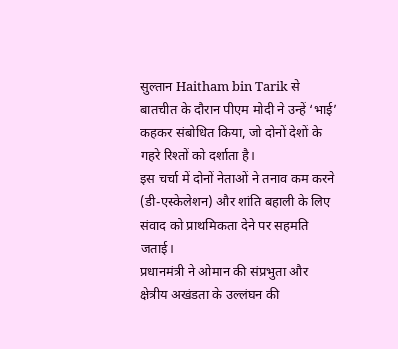सुल्तान Haitham bin Tarik से बातचीत के दौरान पीएम मोदी ने उन्हें ‘भाई’ कहकर संबोधित किया, जो दोनों देशों के गहरे रिश्तों को दर्शाता है।
इस चर्चा में दोनों नेताओं ने तनाव कम करने (डी-एस्केलेशन) और शांति बहाली के लिए संवाद को प्राथमिकता देने पर सहमति जताई।
प्रधानमंत्री ने ओमान की संप्रभुता और क्षेत्रीय अखंडता के उल्लंघन की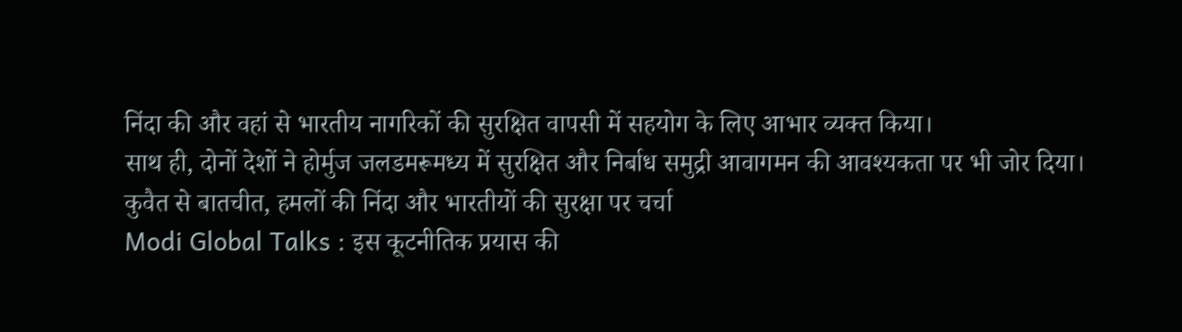निंदा की और वहां से भारतीय नागरिकों की सुरक्षित वापसी में सहयोग के लिए आभार व्यक्त किया।
साथ ही, दोनों देशों ने होर्मुज जलडमरूमध्य में सुरक्षित और निर्बाध समुद्री आवागमन की आवश्यकता पर भी जोर दिया।
कुवैत से बातचीत, हमलों की निंदा और भारतीयों की सुरक्षा पर चर्चा
Modi Global Talks : इस कूटनीतिक प्रयास की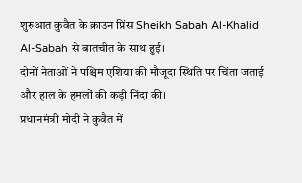शुरुआत कुवैत के क्राउन प्रिंस Sheikh Sabah Al-Khalid Al-Sabah से बातचीत के साथ हुई।
दोनों नेताओं ने पश्चिम एशिया की मौजूदा स्थिति पर चिंता जताई और हाल के हमलों की कड़ी निंदा की।
प्रधानमंत्री मोदी ने कुवैत में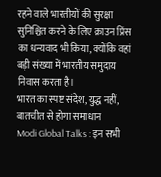रहने वाले भारतीयों की सुरक्षा सुनिश्चित करने के लिए क्राउन प्रिंस का धन्यवाद भी किया, क्योंकि वहां बड़ी संख्या में भारतीय समुदाय निवास करता है।
भारत का स्पष्ट संदेश, युद्ध नहीं, बातचीत से होगा समाधान
Modi Global Talks : इन सभी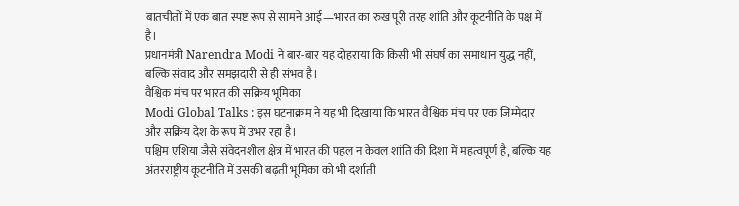बातचीतों में एक बात स्पष्ट रूप से सामने आई—भारत का रुख पूरी तरह शांति और कूटनीति के पक्ष में है।
प्रधानमंत्री Narendra Modi ने बार-बार यह दोहराया कि किसी भी संघर्ष का समाधान युद्ध नहीं, बल्कि संवाद और समझदारी से ही संभव है।
वैश्विक मंच पर भारत की सक्रिय भूमिका
Modi Global Talks : इस घटनाक्रम ने यह भी दिखाया कि भारत वैश्विक मंच पर एक जिम्मेदार और सक्रिय देश के रूप में उभर रहा है।
पश्चिम एशिया जैसे संवेदनशील क्षेत्र में भारत की पहल न केवल शांति की दिशा में महत्वपूर्ण है, बल्कि यह अंतरराष्ट्रीय कूटनीति में उसकी बढ़ती भूमिका को भी दर्शाती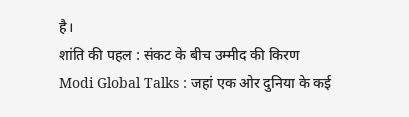है।
शांति की पहल : संकट के बीच उम्मीद की किरण
Modi Global Talks : जहां एक ओर दुनिया के कई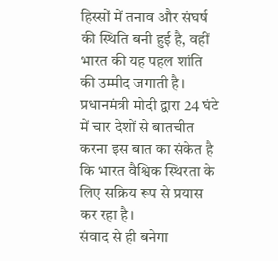हिस्सों में तनाव और संघर्ष की स्थिति बनी हुई है, वहीं भारत की यह पहल शांति की उम्मीद जगाती है।
प्रधानमंत्री मोदी द्वारा 24 घंटे में चार देशों से बातचीत करना इस बात का संकेत है कि भारत वैश्विक स्थिरता के लिए सक्रिय रूप से प्रयास कर रहा है।
संवाद से ही बनेगा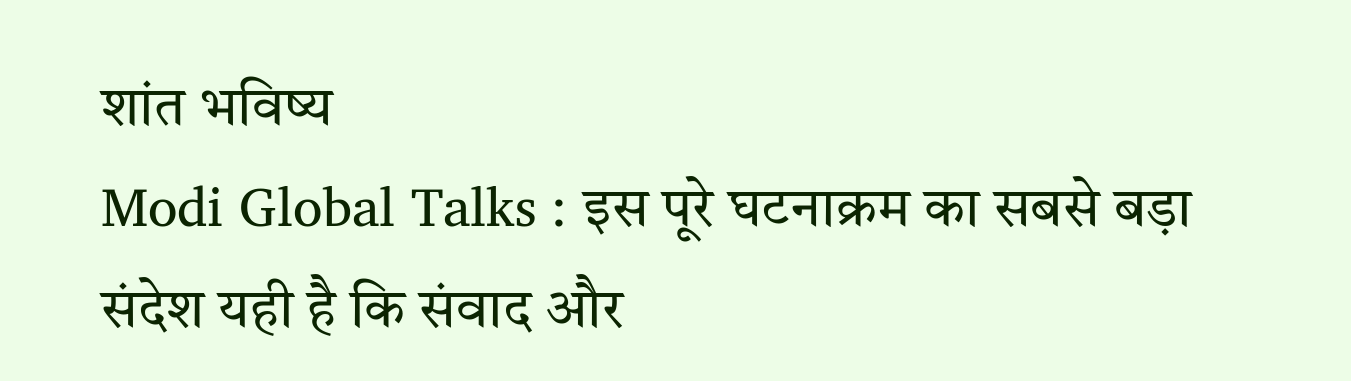शांत भविष्य
Modi Global Talks : इस पूरे घटनाक्रम का सबसे बड़ा संदेश यही है कि संवाद और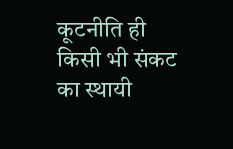कूटनीति ही किसी भी संकट का स्थायी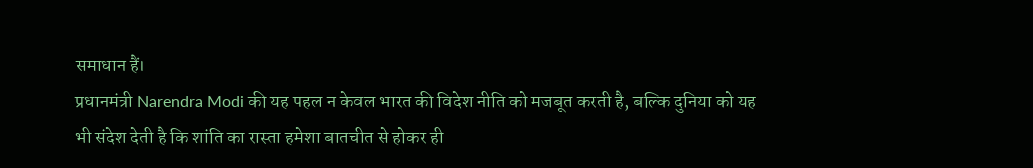समाधान हैं।
प्रधानमंत्री Narendra Modi की यह पहल न केवल भारत की विदेश नीति को मजबूत करती है, बल्कि दुनिया को यह भी संदेश देती है कि शांति का रास्ता हमेशा बातचीत से होकर ही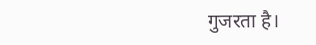गुजरता है।